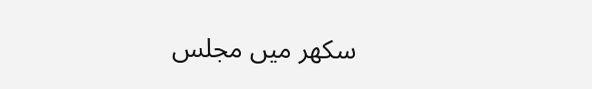سکھر میں مجلس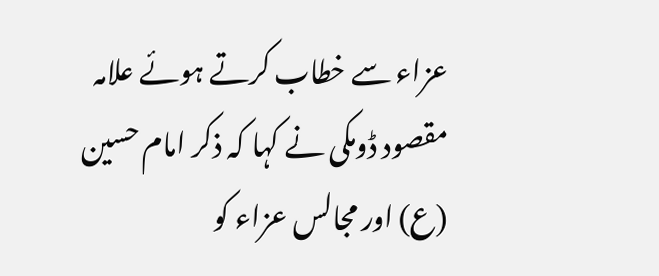عزاء سے خطاب کرتے ہوئے علامہ مقصود ڈومکی نے کہا کہ ذکر امام حسین (ع) اور مجالس عزاء کو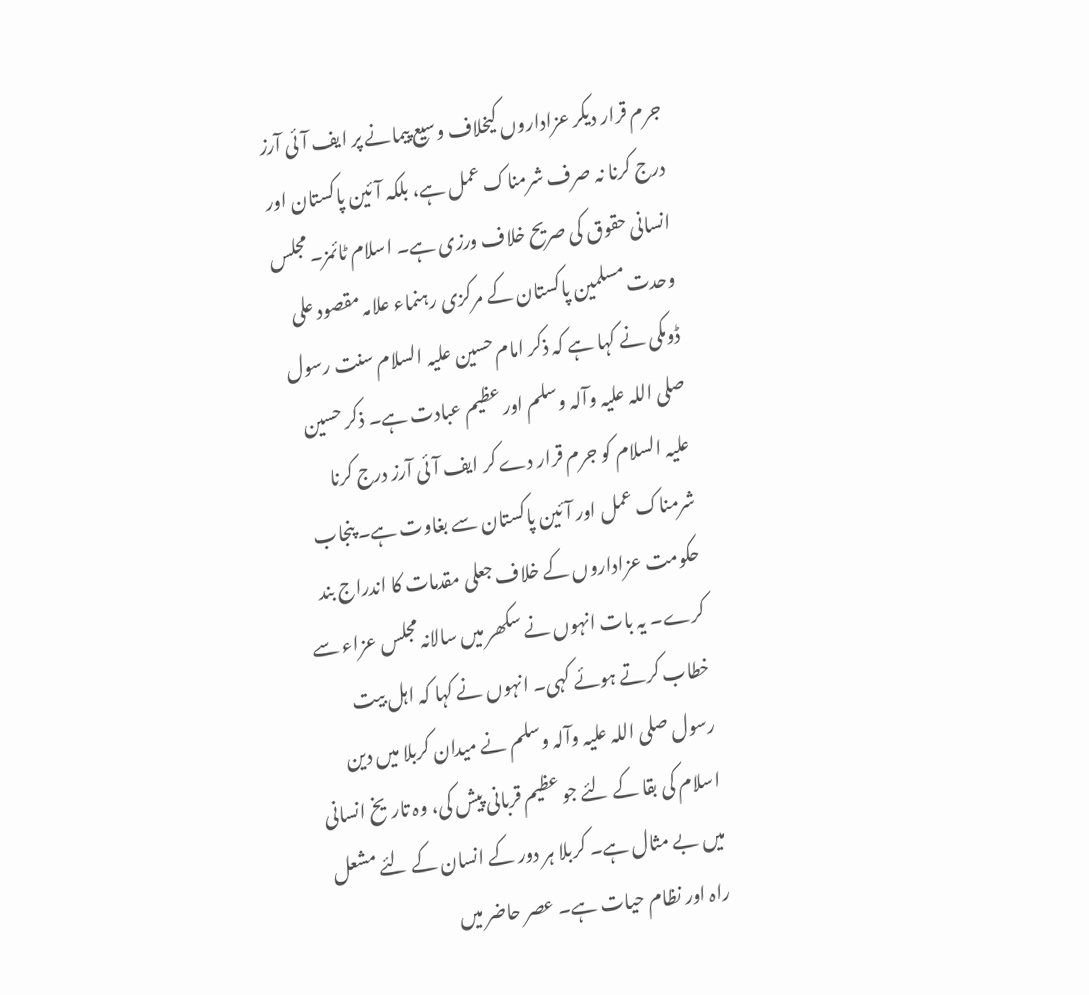جرم قرار دیکر عزاداروں کیخلاف وسیع پیمانے پر ایف آئی آرز درج کرنا نہ صرف شرمناک عمل ہے، بلکہ آئین پاکستان اور انسانی حقوق کی صریح خلاف ورزی ہے۔ اسلام ٹائمز۔ مجلس وحدت مسلمین پاکستان کے مرکزی رہنماء علامہ مقصود علی ڈومکی نے کہا ہے کہ ذکر امام حسین علیہ السلام سنت رسول صلی اللہ علیہ وآلہ وسلم اور عظیم عبادت ہے۔ ذکر حسین علیہ السلام کو جرم قرار دے کر ایف آئی آرز درج کرنا شرمناک عمل اور آئین پاکستان سے بغاوت ہے۔ پنجاب حکومت عزاداروں کے خلاف جعلی مقدمات کا اندراج بند کرے۔ یہ بات انہوں نے سکھر میں سالانہ مجلس عزاء سے خطاب کرتے ہوئے کہی۔ انہوں نے کہا کہ اہل بیت رسول صلی اللہ علیہ وآلہ وسلم نے میدان کربلا میں دین اسلام کی بقا کے لئے جو عظیم قربانی پیش کی، وہ تاریخ انسانی میں بے مثال ہے۔ کربلا ہر دور کے انسان کے لئے مشعل راہ اور نظام حیات ہے۔ عصر حاضر میں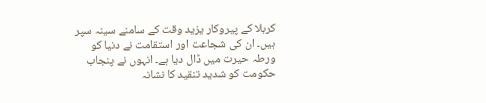کربلا کے پیروکار یزید وقت کے سامنے سینہ سپر ہیں۔ ان کی شجاعت اور استقامت نے دنیا کو ورطہ حیرت میں ڈال دیا ہے۔ انہوں نے پنجاب حکومت کو شدید تنقید کا نشانہ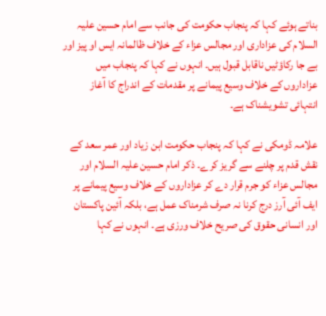بناتے ہوئے کہا کہ پنجاب حکومت کی جانب سے امام حسین علیہ السلام کی عزاداری اور مجالس عزاء کے خلاف ظالمانہ ایس او پیز اور بے جا رکاؤٹیں ناقابل قبول ہیں۔ انہوں نے کہا کہ پنجاب میں عزاداروں کے خلاف وسیع پیمانے پر مقدمات کے اندراج کا آغاز انتہائی تشویشناک ہے۔

علامہ ڈومکی نے کہا کہ پنجاب حکومت ابن زیاد اور عمر سعد کے نقش قدم پر چلنے سے گریز کرے۔ ذکر امام حسین علیہ السلام اور مجالس عزاء کو جرم قرار دے کر عزاداروں کے خلاف وسیع پیمانے پر ایف آئی آرز درج کرنا نہ صرف شرمناک عمل ہے، بلکہ آئین پاکستان اور انسانی حقوق کی صریح خلاف ورزی ہے۔ انہوں نے کہا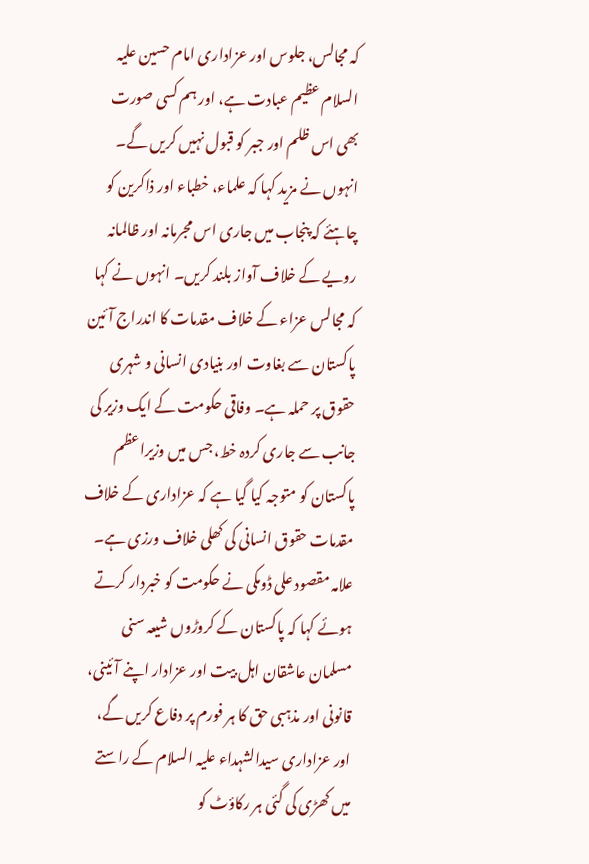کہ مجالس، جلوس اور عزاداری امام حسین علیہ السلام عظیم عبادت ہے، اور ہم کسی صورت بھی اس ظلم اور جبر کو قبول نہیں کریں گے۔ انہوں نے مزید کہا کہ علماء، خطباء اور ذاکرین کو چاہئے کہ پنجاب میں جاری اس مجرمانہ اور ظالمانہ رویے کے خلاف آواز بلند کریں۔ انہوں نے کہا کہ مجالس عزاء کے خلاف مقدمات کا اندراج آئین پاکستان سے بغاوت اور بنیادی انسانی و شہری حقوق پر حملہ ہے۔ وفاقی حکومت کے ایک وزیر کی جانب سے جاری کردہ خط، جس میں وزیراعظم پاکستان کو متوجہ کیا گیا ہے کہ عزاداری کے خلاف مقدمات حقوق انسانی کی کھلی خلاف ورزی ہے۔ علامہ مقصود علی ڈومکی نے حکومت کو خبردار کرتے ہوئے کہا کہ پاکستان کے کروڑوں شیعہ سنی مسلمان عاشقان اہل بیت اور عزادار اپنے آئینی، قانونی اور مذہبی حق کا ہر فورم پر دفاع کریں گے، اور عزاداری سیدالشہداء علیہ السلام کے راستے میں کھڑی کی گئی ہر رکاؤٹ کو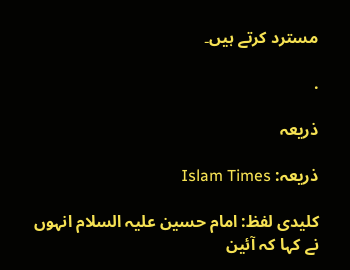مسترد کرتے ہیں۔

.

ذریعہ

ذریعہ: Islam Times

کلیدی لفظ: امام حسین علیہ السلام انہوں نے کہا کہ آئین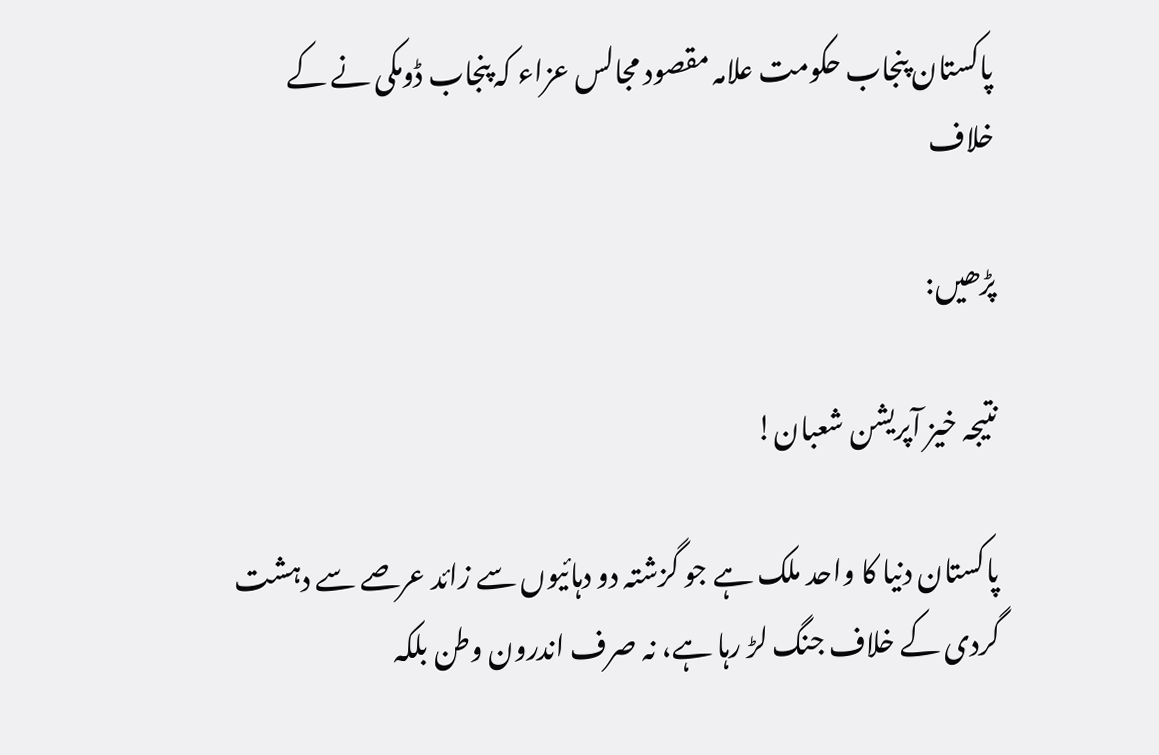پاکستان پنجاب حکومت علامہ مقصود مجالس عزاء کہ پنجاب ڈومکی نے کے خلاف

پڑھیں:

نتیجہ خیز آپریشن شعبان!

پاکستان دنیا کا واحد ملک ہے جو گزشتہ دو دہائیوں سے زائد عرصے سے دہشت گردی کے خلاف جنگ لڑ رہا ہے، نہ صرف اندرون وطن بلکہ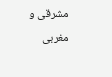مشرقی و مغربی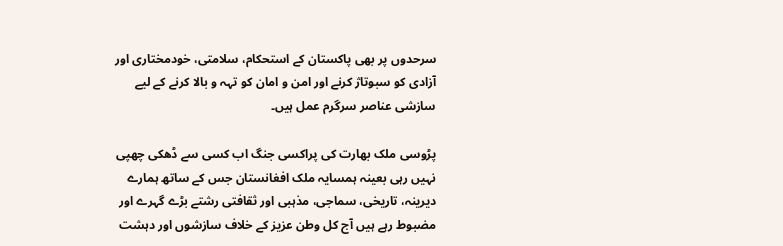سرحدوں پر بھی پاکستان کے استحکام، سلامتی، خودمختاری اور آزادی کو سبوتاژ کرنے اور امن و امان کو تہہ و بالا کرنے کے لیے سازشی عناصر سرگرم عمل ہیں۔

پڑوسی ملک بھارت کی پراکسی جنگ اب کسی سے ڈھکی چھپی نہیں رہی بعینہ ہمسایہ ملک افغانستان جس کے ساتھ ہمارے دیرینہ، تاریخی، سماجی، مذہبی اور ثقافتی رشتے بڑے گہرے اور مضبوط رہے ہیں آج کل وطن عزیز کے خلاف سازشوں اور دہشت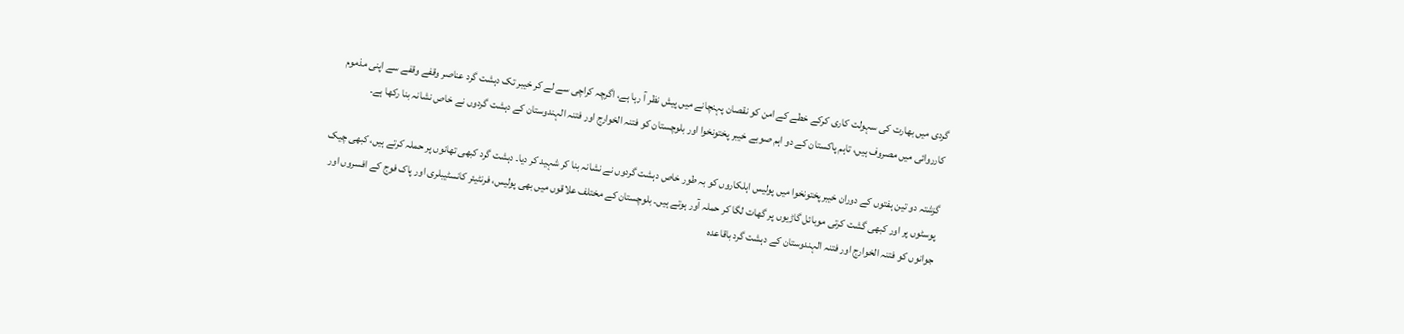گردی میں بھارت کی سہولت کاری کرکے خطے کے امن کو نقصان پہنچانے میں پیش نظر آ رہا ہے، اگرچہ کراچی سے لے کر خیبر تک دہشت گرد عناصر وقفے وقفے سے اپنی مذموم کارروائی میں مصروف ہیں، تاہم پاکستان کے دو اہم صوبے خیبر پختونخوا اور بلوچستان کو فتنہ الخوارج اور فتنہ الہندوستان کے دہشت گردوں نے خاص نشانہ بنا رکھا ہے۔

گزشتہ دو تین ہفتوں کے دوران خیبرپختونخوا میں پولیس اہلکاروں کو بہ طور خاص دہشت گردوں نے نشانہ بنا کر شہید کر دیا۔ دہشت گرد کبھی تھانوں پر حملہ کرتے ہیں، کبھی چیک پوسٹوں پر اور کبھی گشت کرتی موبائل گاڑیوں پر گھات لگا کر حملہ آور ہوتے ہیں۔ بلوچستان کے مختلف علاقوں میں بھی پولیس، فرنٹیئر کانسٹیبلری اور پاک فوج کے افسروں اور جوانوں کو فتنہ الخوارج اور فتنہ الہندوستان کے دہشت گرد باقاعدہ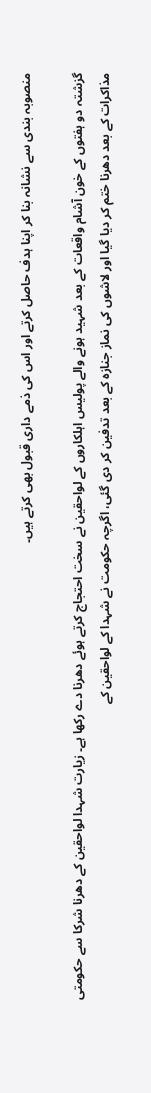منصوبہ بندی سے نشانہ بنا کر اپنا ہدف حاصل کرتے اور اس کی ذمے داری قبول بھی کرتے ہیں۔

گزشتہ دو ہفتوں کے خون آشام واقعات کے بعد شہید ہونے والے پولیس اہلکاروں کے لواحقین نے سخت احتجاج کرتے ہوئے دھرنا دے رکھا ہے۔ زیارت شہدا لواحقین کے دھرنا شرکا سے حکومتی مذاکرات کے بعد دھرنا ختم کر دیا گیا اور لاشوں کی نماز جنازہ کے بعد تدفین کر دی گئی، اگرچہ حکومت نے شہدا کے لواحقین کے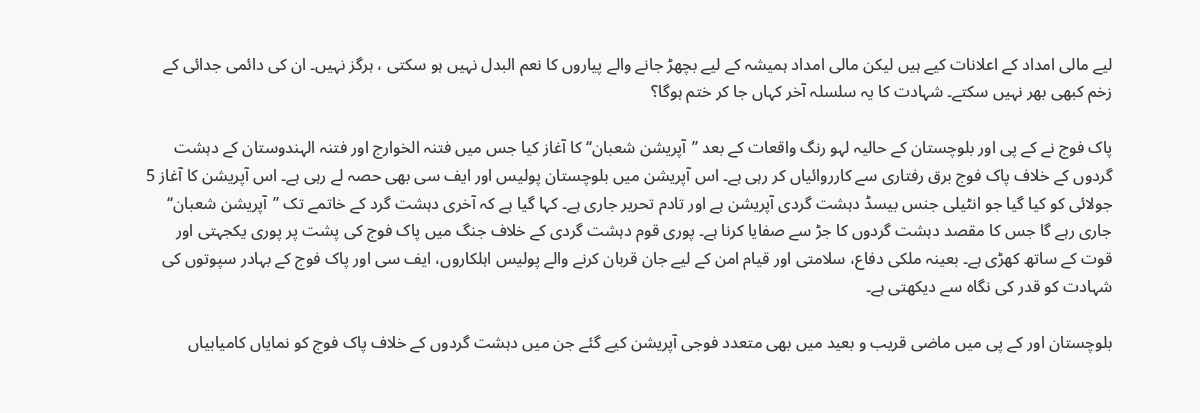لیے مالی امداد کے اعلانات کیے ہیں لیکن مالی امداد ہمیشہ کے لیے بچھڑ جانے والے پیاروں کا نعم البدل نہیں ہو سکتی ، ہرگز نہیں۔ ان کی دائمی جدائی کے زخم کبھی بھر نہیں سکتے۔ شہادت کا یہ سلسلہ آخر کہاں جا کر ختم ہوگا؟

پاک فوج نے کے پی اور بلوچستان کے حالیہ لہو رنگ واقعات کے بعد ’’آپریشن شعبان‘‘ کا آغاز کیا جس میں فتنہ الخوارج اور فتنہ الہندوستان کے دہشت گردوں کے خلاف پاک فوج برق رفتاری سے کارروائیاں کر رہی ہے۔ اس آپریشن میں بلوچستان پولیس اور ایف سی بھی حصہ لے رہی ہے۔ اس آپریشن کا آغاز 5 جولائی کو کیا گیا جو انٹیلی جنس بیسڈ دہشت گردی آپریشن ہے اور تادم تحریر جاری ہے۔ کہا گیا ہے کہ آخری دہشت گرد کے خاتمے تک ’’آپریشن شعبان‘‘ جاری رہے گا جس کا مقصد دہشت گردوں کا جڑ سے صفایا کرنا ہے۔ پوری قوم دہشت گردی کے خلاف جنگ میں پاک فوج کی پشت پر پوری یکجہتی اور قوت کے ساتھ کھڑی ہے۔ بعینہ ملکی دفاع، سلامتی اور قیام امن کے لیے جان قربان کرنے والے پولیس اہلکاروں، ایف سی اور پاک فوج کے بہادر سپوتوں کی شہادت کو قدر کی نگاہ سے دیکھتی ہے۔

بلوچستان اور کے پی میں ماضی قریب و بعید میں بھی متعدد فوجی آپریشن کیے گئے جن میں دہشت گردوں کے خلاف پاک فوج کو نمایاں کامیابیاں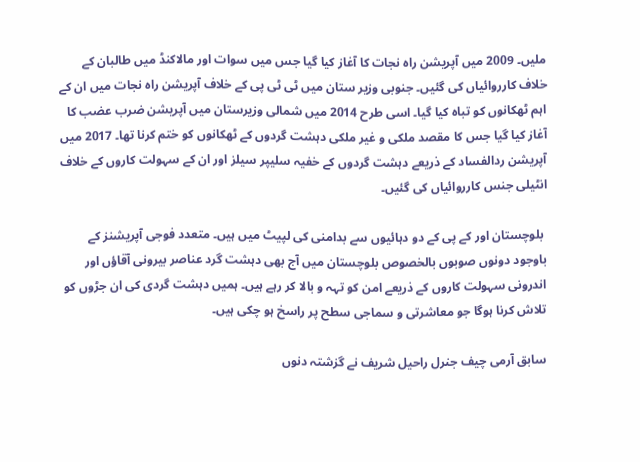ملیں۔ 2009 میں آپریشن راہ نجات کا آغاز کیا گیا جس میں سوات اور مالاکنڈ میں طالبان کے خلاف کارروائیاں کی گئیں۔ جنوبی وزیر ستان میں ٹی ٹی پی کے خلاف آپریشن راہ نجات میں ان کے اہم ٹھکانوں کو تباہ کیا گیا۔ اسی طرح 2014 میں شمالی وزیرستان میں آپریشن ضرب عضب کا آغاز کیا گیا جس کا مقصد ملکی و غیر ملکی دہشت گردوں کے ٹھکانوں کو ختم کرنا تھا۔ 2017 میں آپریشن ردالفساد کے ذریعے دہشت گردوں کے خفیہ سلیپر سیلز اور ان کے سہولت کاروں کے خلاف انٹیلی جنس کارروائیاں کی گئیں۔

 بلوچستان اور کے پی کے دو دہائیوں سے بدامنی کی لپیٹ میں ہیں۔ متعدد فوجی آپریشنز کے باوجود دونوں صوبوں بالخصوص بلوچستان میں آج بھی دہشت گرد عناصر بیرونی آقاؤں اور اندرونی سہولت کاروں کے ذریعے امن کو تہہ و بالا کر رہے ہیں۔ ہمیں دہشت گردی کی ان جڑوں کو تلاش کرنا ہوگا جو معاشرتی و سماجی سطح پر راسخ ہو چکی ہیں۔

سابق آرمی چیف جنرل راحیل شریف نے گزشتہ دنوں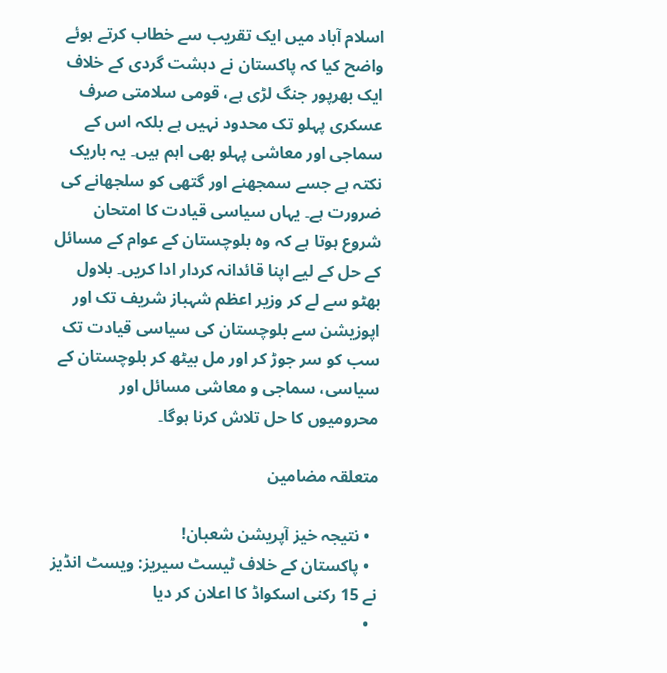اسلام آباد میں ایک تقریب سے خطاب کرتے ہوئے واضح کیا کہ پاکستان نے دہشت گردی کے خلاف ایک بھرپور جنگ لڑی ہے، قومی سلامتی صرف عسکری پہلو تک محدود نہیں ہے بلکہ اس کے سماجی اور معاشی پہلو بھی اہم ہیں۔ یہ باریک نکتہ ہے جسے سمجھنے اور گتھی کو سلجھانے کی ضرورت ہے۔ یہاں سیاسی قیادت کا امتحان شروع ہوتا ہے کہ وہ بلوچستان کے عوام کے مسائل کے حل کے لیے اپنا قائدانہ کردار ادا کریں۔ بلاول بھٹو سے لے کر وزیر اعظم شہباز شریف تک اور اپوزیشن سے بلوچستان کی سیاسی قیادت تک سب کو سر جوڑ کر اور مل بیٹھ کر بلوچستان کے سیاسی، سماجی و معاشی مسائل اور محرومیوں کا حل تلاش کرنا ہوگا۔

متعلقہ مضامین

  • نتیجہ خیز آپریشن شعبان!
  • پاکستان کے خلاف ٹیسٹ سیریز: ویسٹ انڈیز نے 15 رکنی اسکواڈ کا اعلان کر دیا
  •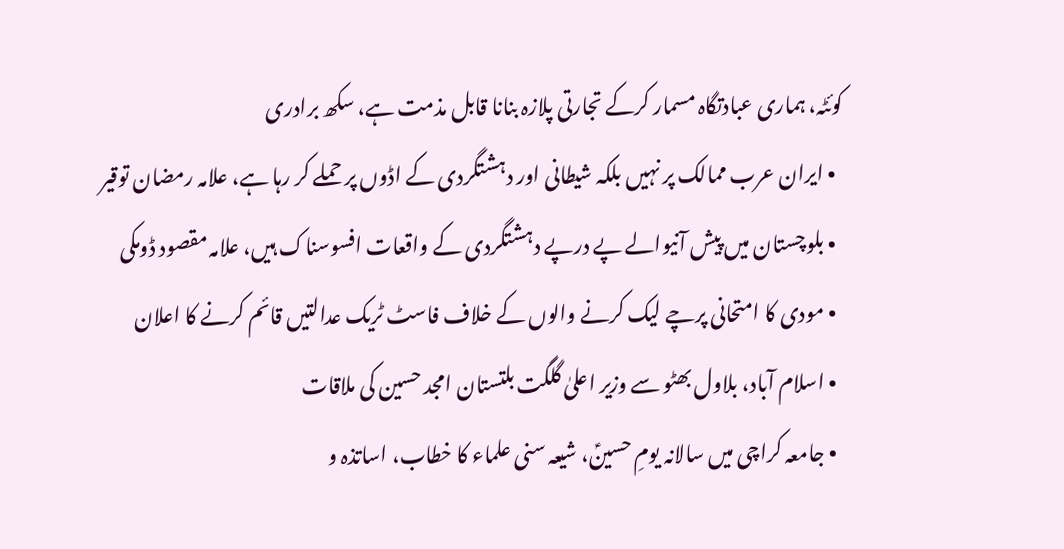کوئٹہ، ہماری عبادتگاہ مسمار کرکے تجارتی پلازہ بنانا قابل مذمت ہے، سکھ برادری
  • ایران عرب ممالک پر نہیں بلکہ شیطانی اور دہشتگردی کے اڈوں پر حملے کر رہا ہے، علامہ رمضان توقیر
  • بلوچستان میں پیش آنیوالے پے درپے دہشتگردی کے واقعات افسوسناک ہیں، علامہ مقصود ڈومکی
  • مودی کا امتحانی پرچے لیک کرنے والوں کے خلاف فاسٹ ٹریک عدالتیں قائم کرنے کا اعلان
  • اسلام آباد، بلاول بھٹو سے وزیر اعلیٰ گلگت بلتستان امجد حسین کی ملاقات
  • جامعہ کراچی میں سالانہ یومِ حسینؑ، شیعہ سنی علماء کا خطاب، اساتذہ و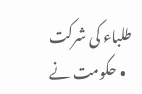طلباء کی شرکت
  • حکومت نے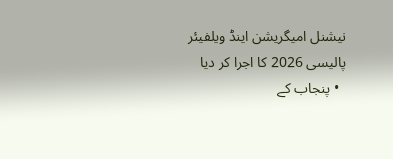نیشنل امیگریشن اینڈ ویلفیئر پالیسی 2026 کا اجرا کر دیا
  • پنجاب کے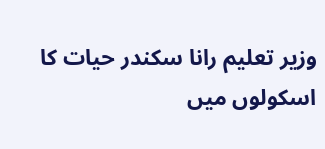وزیر تعلیم رانا سکندر حیات کا اسکولوں میں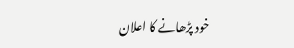خود پڑھانے کا اعلان